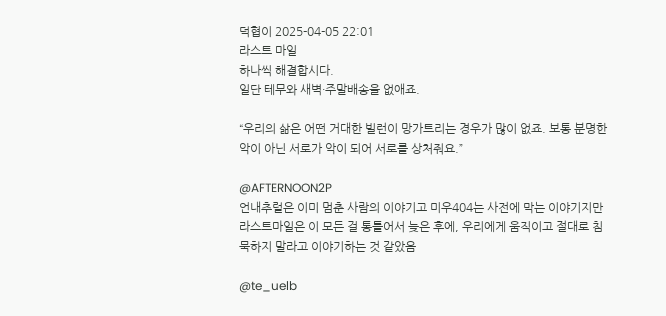덕협이 2025-04-05 22:01
라스트 마일
하나씩 해결합시다.
일단 테무와 새벽·주말배송을 없애죠.

“우리의 삶은 어떤 거대한 빌런이 망가트리는 경우가 많이 없죠. 보통 분명한 악이 아닌 서로가 악이 되어 서로를 상처줘요.”

@AFTERNOON2P
언내추럴은 이미 멈춘 사람의 이야기고 미우404는 사전에 막는 이야기지만 라스트마일은 이 모든 걸 통틀어서 늦은 후에, 우리에게 움직이고 절대로 침묵하지 말라고 이야기하는 것 같았음

@te_uelb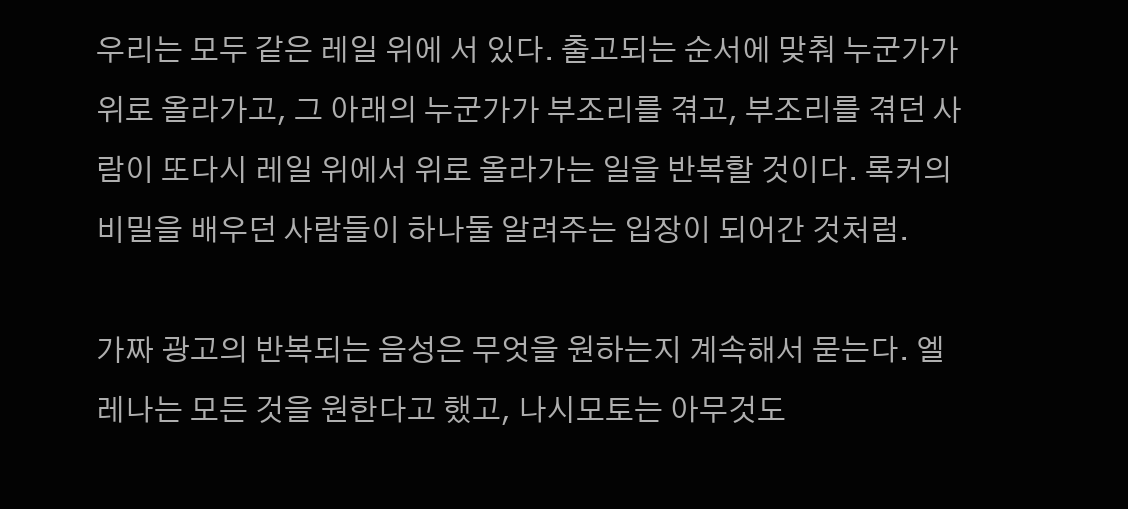우리는 모두 같은 레일 위에 서 있다. 출고되는 순서에 맞춰 누군가가 위로 올라가고, 그 아래의 누군가가 부조리를 겪고, 부조리를 겪던 사람이 또다시 레일 위에서 위로 올라가는 일을 반복할 것이다. 록커의 비밀을 배우던 사람들이 하나둘 알려주는 입장이 되어간 것처럼.

가짜 광고의 반복되는 음성은 무엇을 원하는지 계속해서 묻는다. 엘레나는 모든 것을 원한다고 했고, 나시모토는 아무것도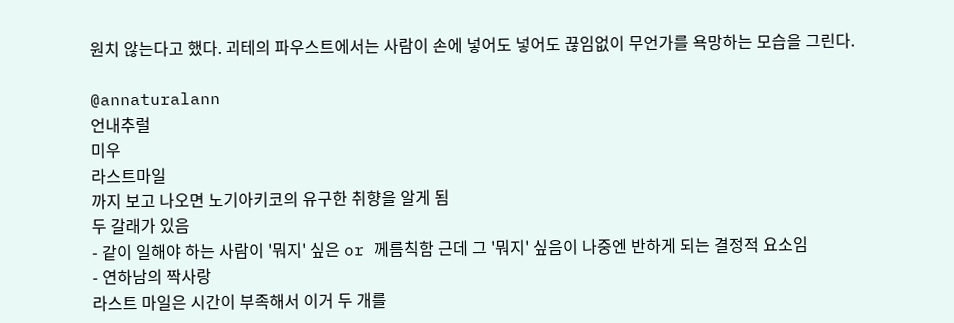원치 않는다고 했다. 괴테의 파우스트에서는 사람이 손에 넣어도 넣어도 끊임없이 무언가를 욕망하는 모습을 그린다.

@annaturalann
언내추럴
미우
라스트마일
까지 보고 나오면 노기아키코의 유구한 취향을 알게 됨
두 갈래가 있음
- 같이 일해야 하는 사람이 '뭐지' 싶은 or 께름칙함 근데 그 '뭐지' 싶음이 나중엔 반하게 되는 결정적 요소임
- 연하남의 짝사랑
라스트 마일은 시간이 부족해서 이거 두 개를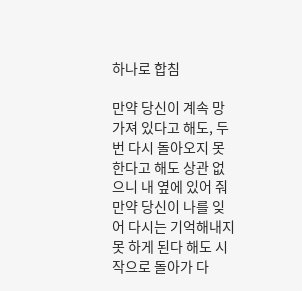하나로 합침

만약 당신이 계속 망가져 있다고 해도, 두번 다시 돌아오지 못 한다고 해도 상관 없으니 내 옆에 있어 줘
만약 당신이 나를 잊어 다시는 기억해내지 못 하게 된다 해도 시작으로 돌아가 다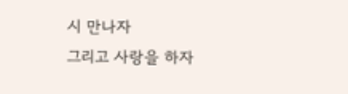시 만나자
그리고 사랑을 하자